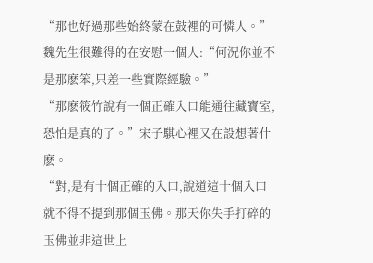“那也好過那些始終蒙在鼓裡的可憐人。”魏先生很難得的在安慰一個人:“何況你並不是那麽笨,只差一些實際經驗。”
“那麽筱竹說有一個正確入口能通往藏寶室,恐怕是真的了。”宋子騏心裡又在設想著什麽。
“對,是有十個正確的入口,說道這十個入口就不得不提到那個玉佛。那天你失手打碎的玉佛並非這世上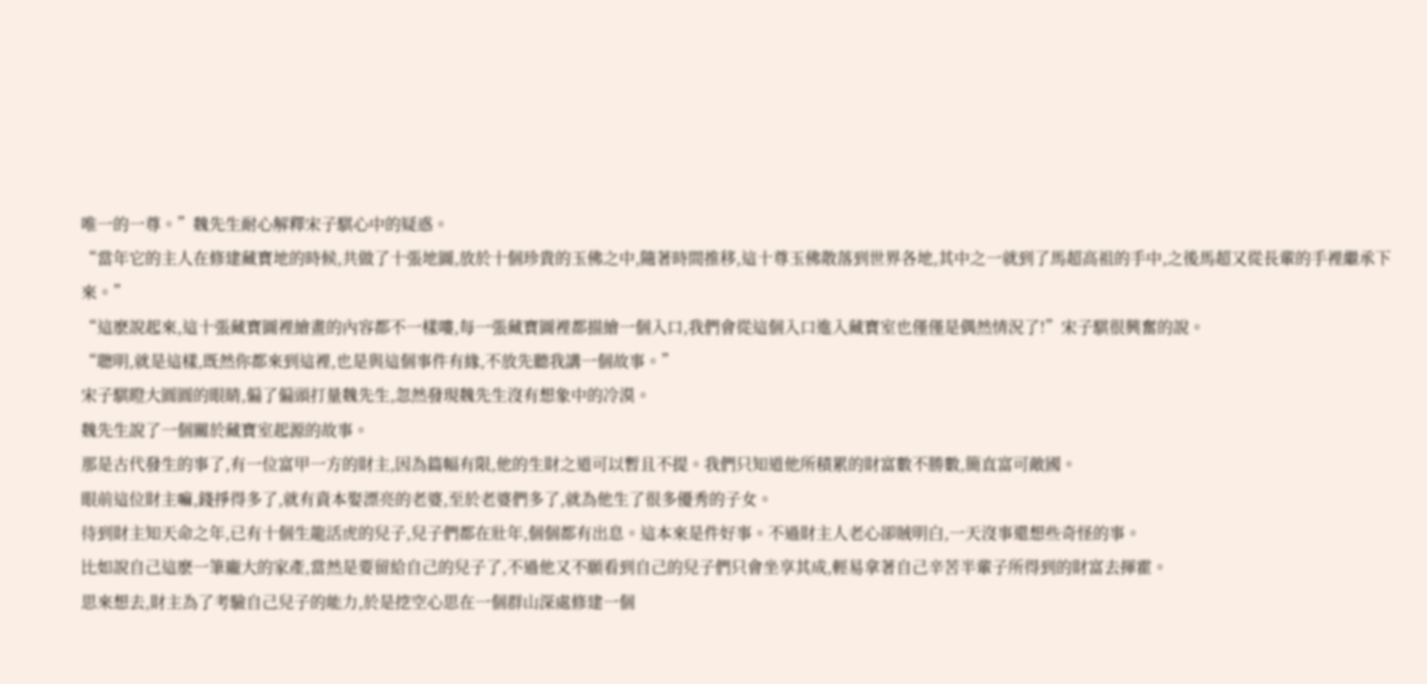唯一的一尊。”魏先生耐心解釋宋子騏心中的疑惑。
“當年它的主人在修建藏寶地的時候,共做了十張地圖,放於十個珍貴的玉佛之中,隨著時間推移,這十尊玉佛散落到世界各地,其中之一就到了馬超高祖的手中,之後馬超又從長輩的手裡繼承下來。”
“這麽說起來,這十張藏寶圖裡繪畫的內容都不一樣嘍,每一張藏寶圖裡都描繪一個入口,我們會從這個入口進入藏寶室也僅僅是偶然情況了!”宋子騏很興奮的說。
“聰明,就是這樣,既然你都來到這裡,也是與這個事件有緣,不放先聽我講一個故事。”
宋子騏瞪大圓圓的眼睛,偏了偏頭打量魏先生,忽然發現魏先生沒有想象中的冷漠。
魏先生說了一個關於藏寶室起源的故事。
那是古代發生的事了,有一位富甲一方的財主,因為篇幅有限,他的生財之道可以暫且不提。我們只知道他所積累的財富數不勝數,簡直富可敵國。
眼前這位財主嘛,錢掙得多了,就有資本娶漂亮的老婆,至於老婆們多了,就為他生了很多優秀的子女。
待到財主知天命之年,已有十個生龍活虎的兒子,兒子們都在壯年,個個都有出息。這本來是件好事。不過財主人老心卻賊明白,一天沒事還想些奇怪的事。
比如說自己這麽一筆龐大的家產,當然是要留給自己的兒子了,不過他又不願看到自己的兒子們只會坐享其成,輕易拿著自己辛苦半輩子所得到的財富去揮霍。
思來想去,財主為了考驗自己兒子的能力,於是挖空心思在一個群山深處修建一個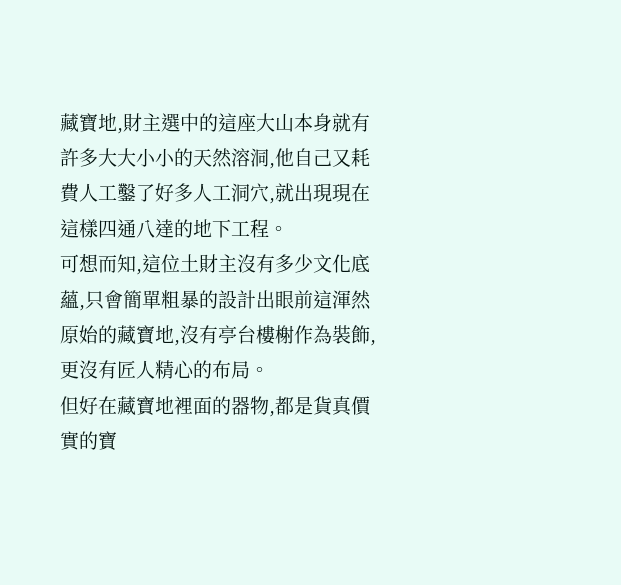藏寶地,財主選中的這座大山本身就有許多大大小小的天然溶洞,他自己又耗費人工鑿了好多人工洞穴,就出現現在這樣四通八達的地下工程。
可想而知,這位土財主沒有多少文化底蘊,只會簡單粗暴的設計出眼前這渾然原始的藏寶地,沒有亭台樓榭作為裝飾,更沒有匠人精心的布局。
但好在藏寶地裡面的器物,都是貨真價實的寶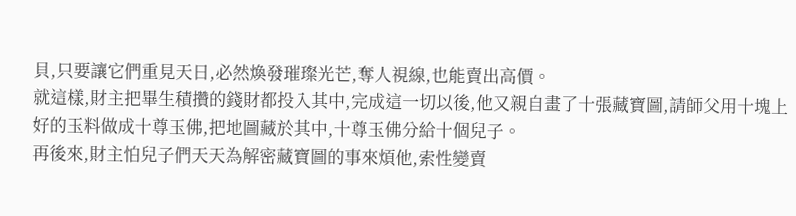貝,只要讓它們重見天日,必然煥發璀璨光芒,奪人視線,也能賣出高價。
就這樣,財主把畢生積攢的錢財都投入其中,完成這一切以後,他又親自畫了十張藏寶圖,請師父用十塊上好的玉料做成十尊玉佛,把地圖藏於其中,十尊玉佛分給十個兒子。
再後來,財主怕兒子們天天為解密藏寶圖的事來煩他,索性變賣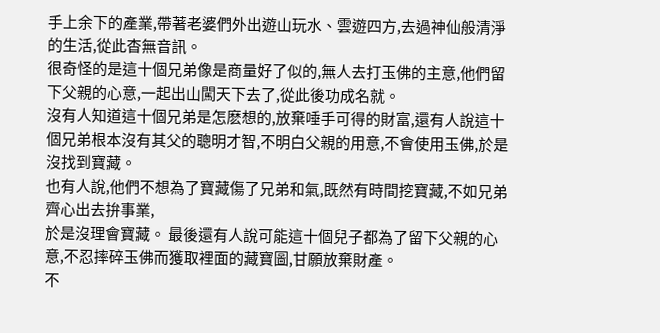手上余下的產業,帶著老婆們外出遊山玩水、雲遊四方,去過神仙般清淨的生活,從此杳無音訊。
很奇怪的是這十個兄弟像是商量好了似的,無人去打玉佛的主意,他們留下父親的心意,一起出山闖天下去了,從此後功成名就。
沒有人知道這十個兄弟是怎麽想的,放棄唾手可得的財富,還有人說這十個兄弟根本沒有其父的聰明才智,不明白父親的用意,不會使用玉佛,於是沒找到寶藏。
也有人說,他們不想為了寶藏傷了兄弟和氣,既然有時間挖寶藏,不如兄弟齊心出去拚事業,
於是沒理會寶藏。 最後還有人說可能這十個兒子都為了留下父親的心意,不忍摔碎玉佛而獲取裡面的藏寶圖,甘願放棄財產。
不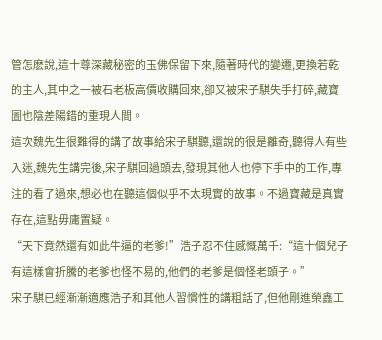管怎麽說,這十尊深藏秘密的玉佛保留下來,隨著時代的變遷,更換若乾的主人,其中之一被石老板高價收購回來,卻又被宋子騏失手打碎,藏寶圖也陰差陽錯的重現人間。
這次魏先生很難得的講了故事給宋子騏聽,還說的很是離奇,聽得人有些入迷,魏先生講完後,宋子騏回過頭去,發現其他人也停下手中的工作,專注的看了過來,想必也在聽這個似乎不太現實的故事。不過寶藏是真實存在,這點毋庸置疑。
“天下竟然還有如此牛逼的老爹!”浩子忍不住感慨萬千:“這十個兒子有這樣會折騰的老爹也怪不易的,他們的老爹是個怪老頭子。”
宋子騏已經漸漸適應浩子和其他人習慣性的講粗話了,但他剛進榮鑫工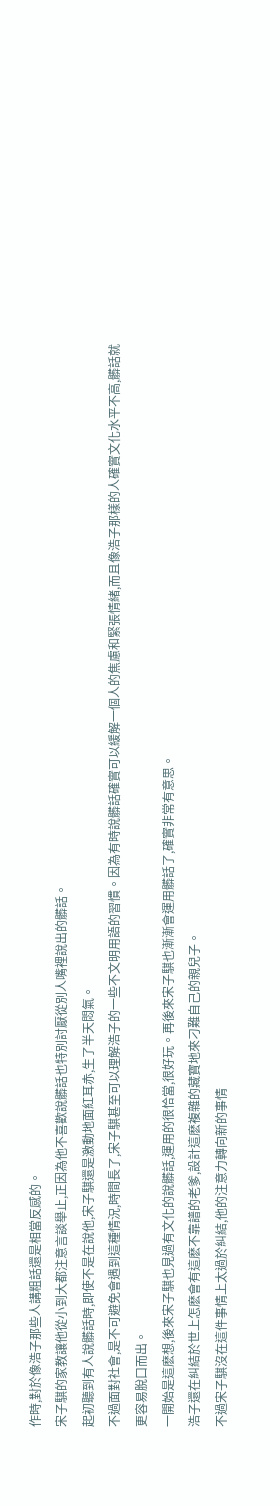作時,對於像浩子那些人講粗話還是相當反感的。
宋子騏的家教讓他從小到大都注意言談舉止,正因為他不喜歡說髒話也特別討厭從別人嘴裡說出的髒話。
起初聽到有人說髒話時,即使不是在說他,宋子騏還是激動地面紅耳赤,生了半天悶氣。
不過面對社會,是不可避免會遇到這種情況,時間長了,宋子騏甚至可以理解浩子的一些不文明用語的習慣。因為有時說髒話確實可以緩解一個人的焦慮和緊張情緒,而且像浩子那樣的人確實文化水平不高,髒話就更容易脫口而出。
一開始是這麽想,後來宋子騏也見過有文化的說髒話,運用的很恰當,很好玩。再後來宋子騏也漸漸會運用髒話了,確實非常有意思。
浩子還在糾結於世上怎麽會有這麽不靠譜的老爹,設計這麽複雜的藏寶地來刁難自己的親兒子。
不過宋子騏沒在這件事情上太過於糾結,他的注意力轉向新的事情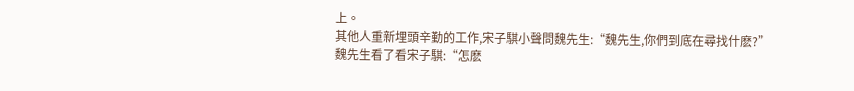上。
其他人重新埋頭辛勤的工作,宋子騏小聲問魏先生:“魏先生,你們到底在尋找什麽?”
魏先生看了看宋子騏:“怎麽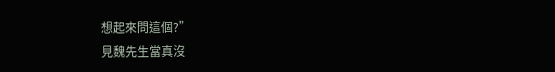想起來問這個?”
見魏先生當真沒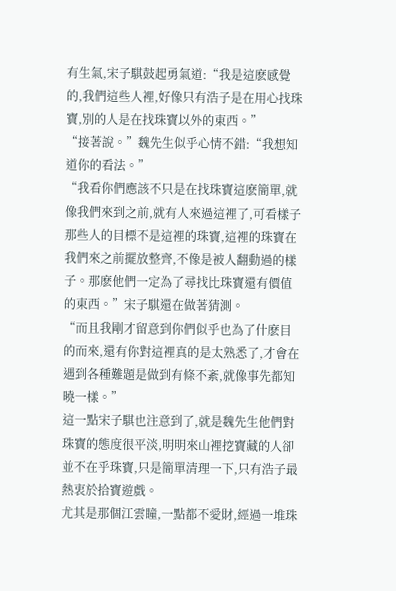有生氣,宋子騏鼓起勇氣道:“我是這麽感覺的,我們這些人裡,好像只有浩子是在用心找珠寶,別的人是在找珠寶以外的東西。”
“接著說。”魏先生似乎心情不錯:“我想知道你的看法。”
“我看你們應該不只是在找珠寶這麽簡單,就像我們來到之前,就有人來過這裡了,可看樣子那些人的目標不是這裡的珠寶,這裡的珠寶在我們來之前擺放整齊,不像是被人翻動過的樣子。那麽他們一定為了尋找比珠寶還有價值的東西。”宋子騏還在做著猜測。
“而且我剛才留意到你們似乎也為了什麽目的而來,還有你對這裡真的是太熟悉了,才會在遇到各種難題是做到有條不紊,就像事先都知曉一樣。”
這一點宋子騏也注意到了,就是魏先生他們對珠寶的態度很平淡,明明來山裡挖寶藏的人卻並不在乎珠寶,只是簡單清理一下,只有浩子最熱衷於拾寶遊戲。
尤其是那個江雲瞳,一點都不愛財,經過一堆珠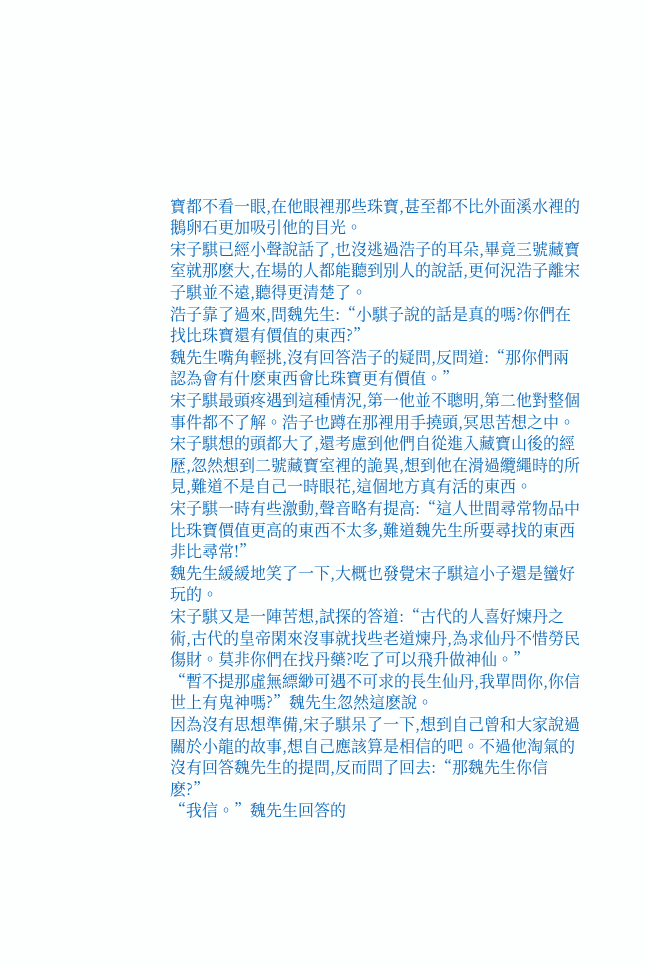寶都不看一眼,在他眼裡那些珠寶,甚至都不比外面溪水裡的鵝卵石更加吸引他的目光。
宋子騏已經小聲說話了,也沒逃過浩子的耳朵,畢竟三號藏寶室就那麽大,在場的人都能聽到別人的說話,更何況浩子離宋子騏並不遠,聽得更清楚了。
浩子靠了過來,問魏先生:“小騏子說的話是真的嗎?你們在找比珠寶還有價值的東西?”
魏先生嘴角輕挑,沒有回答浩子的疑問,反問道:“那你們兩認為會有什麽東西會比珠寶更有價值。”
宋子騏最頭疼遇到這種情況,第一他並不聰明,第二他對整個事件都不了解。浩子也蹲在那裡用手撓頭,冥思苦想之中。
宋子騏想的頭都大了,還考慮到他們自從進入藏寶山後的經歷,忽然想到二號藏寶室裡的詭異,想到他在滑過纜繩時的所見,難道不是自己一時眼花,這個地方真有活的東西。
宋子騏一時有些激動,聲音略有提高:“這人世間尋常物品中比珠寶價值更高的東西不太多,難道魏先生所要尋找的東西非比尋常!”
魏先生緩緩地笑了一下,大概也發覺宋子騏這小子還是蠻好玩的。
宋子騏又是一陣苦想,試探的答道:“古代的人喜好煉丹之術,古代的皇帝閑來沒事就找些老道煉丹,為求仙丹不惜勞民傷財。莫非你們在找丹藥?吃了可以飛升做神仙。”
“暫不提那虛無縹緲可遇不可求的長生仙丹,我單問你,你信世上有鬼神嗎?”魏先生忽然這麽說。
因為沒有思想準備,宋子騏呆了一下,想到自己曾和大家說過關於小龍的故事,想自己應該算是相信的吧。不過他淘氣的沒有回答魏先生的提問,反而問了回去:“那魏先生你信麽?”
“我信。”魏先生回答的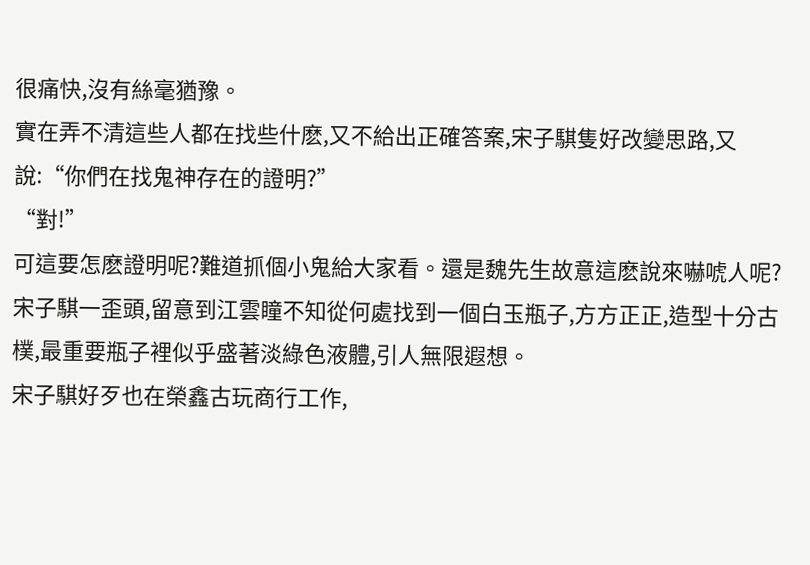很痛快,沒有絲毫猶豫。
實在弄不清這些人都在找些什麽,又不給出正確答案,宋子騏隻好改變思路,又說:“你們在找鬼神存在的證明?”
“對!”
可這要怎麽證明呢?難道抓個小鬼給大家看。還是魏先生故意這麽說來嚇唬人呢?
宋子騏一歪頭,留意到江雲瞳不知從何處找到一個白玉瓶子,方方正正,造型十分古樸,最重要瓶子裡似乎盛著淡綠色液體,引人無限遐想。
宋子騏好歹也在榮鑫古玩商行工作,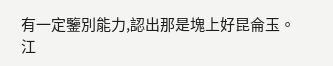有一定鑒別能力,認出那是塊上好昆侖玉。
江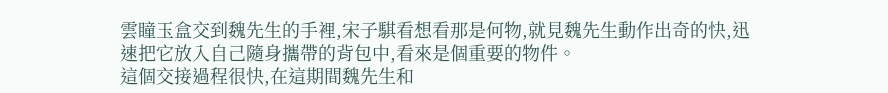雲瞳玉盒交到魏先生的手裡,宋子騏看想看那是何物,就見魏先生動作出奇的快,迅速把它放入自己隨身攜帶的背包中,看來是個重要的物件。
這個交接過程很快,在這期間魏先生和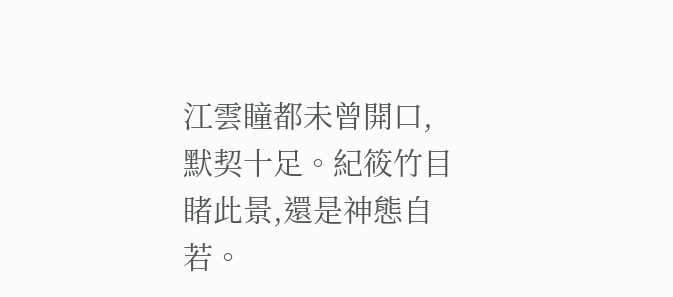江雲瞳都未曾開口,默契十足。紀筱竹目睹此景,還是神態自若。